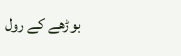بوڑھے کے رول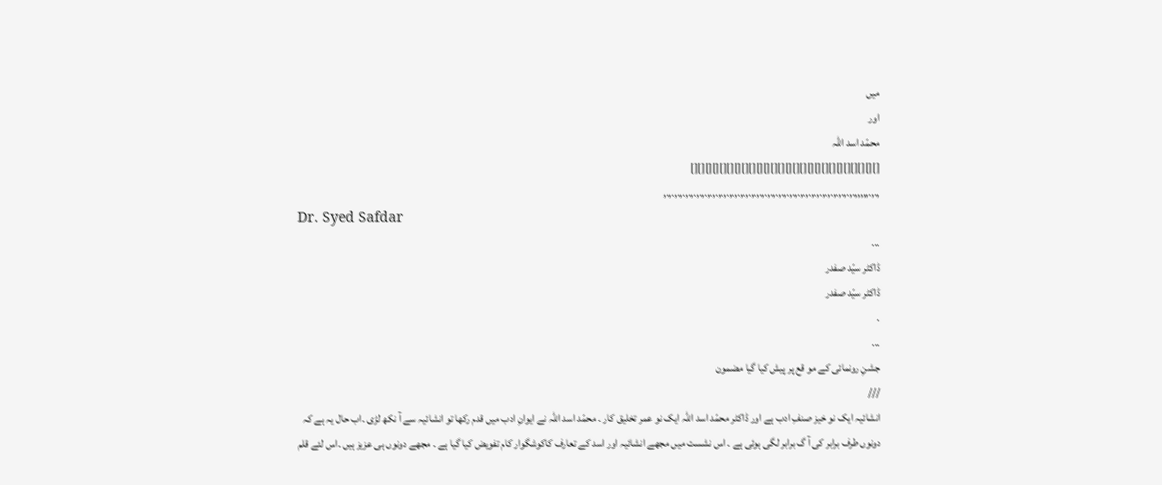میں
اور
محمّد اسد اللہ
[][][][][][][][][][][][][][][][][][][][][][][][][][]
,.,.,,,,,.,.,.,.,.,.,.,.,.,.,.,.,.,.,.,.,.,.,.,.,.,.,.,.,.,.,.,.,.,.,.,.,.,.,.,
Dr. Syed Safdar
...
ڈاکٹر سیّد صفدر
ڈاکٹر سیّد صفدر
.
...
جشنِ رونمائی کے مو قع پر پیش کیا گیا مضمون
///
انشائیہ ایک نو خیز صنفِ ادب ہے اور ڈاکٹر محمّد اسد اللہ ایک نو عمر تخلیق کار ۔ محمّد اسد اللہ نے ایوانِ ادب میں قدم رکھا تو انشائیہ سے آ نکھ لڑی ۔اب حال یہ ہے کہ دونوں طرف برابر کی آ گ برابر لگی ہوئی ہے ۔ اس نشست میں مجھے انشائیہ اور اسد کے تعارف کاکوشگوار کام تفویض کیا گیا ہے ۔ مجھے دونوں ہی عزیز ہیں ۔اس لئے قلم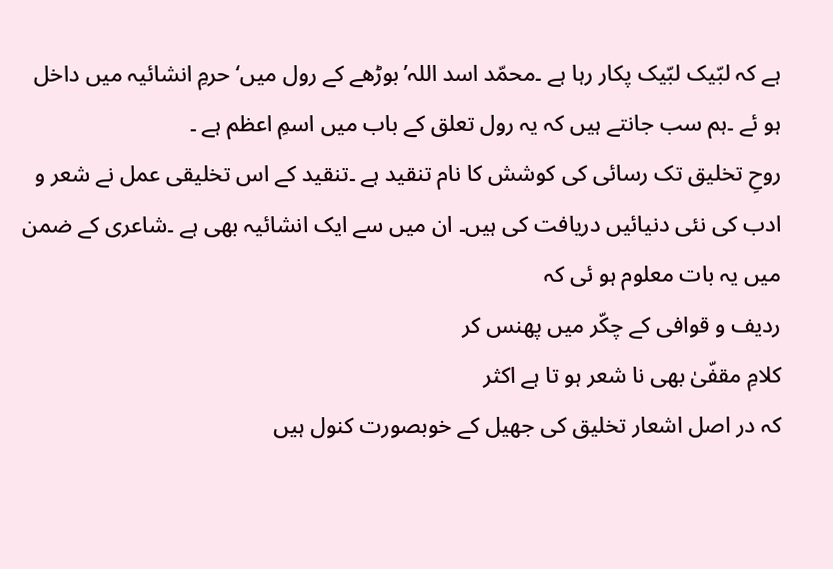ہے کہ لبّیک لبّیک پکار رہا ہے ۔محمّد اسد اللہ’بوڑھے کے رول میں‘حرمِ انشائیہ میں داخل ہو ئے ۔ہم سب جانتے ہیں کہ یہ رول تعلق کے باب میں اسمِ اعظم ہے ۔
روحِ تخلیق تک رسائی کی کوشش کا نام تنقید ہے ۔تنقید کے اس تخلیقی عمل نے شعر و ادب کی نئی دنیائیں دریافت کی ہیں۔ ان میں سے ایک انشائیہ بھی ہے ۔شاعری کے ضمن میں یہ بات معلوم ہو ئی کہ
ردیف و قوافی کے چکّر میں پھنس کر
کلامِ مقفّیٰ بھی نا شعر ہو تا ہے اکثر
کہ در اصل اشعار تخلیق کی جھیل کے خوبصورت کنول ہیں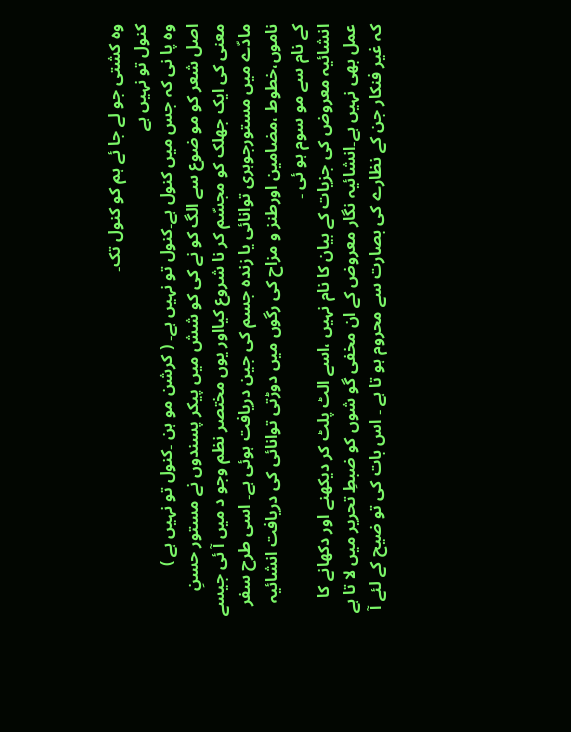وہ کشتی جو لے جا ئے ہم کو کنول تک۔
کنول تو نہیں ہے
وہ پا نی کہ جس میں کنول ہے۔کنول تو نہیں ہے۔ ( کرشن مو ہن ۔کنول تو نہیں ہے )
اصل شعر کو مو ضوع سے الگ کو نے کی کو شش میں پیکر پسندوں نے مستور حسنِ معنی کی ایک جھلک کو مجسّم کر نا شروع کیااور یوں مختصر نظم وجو د میں آ ئی جیسے مادّے میں مستورجوہری توانائی یا زندہ جسم کی جین دریافت ہوئی ہے۔ اسی طرح سفر ناموں،خطوط ،مضامین اورطنز و مزاح کی رگوں میں دوڑتی توانائی کی دریافت انشائیہ کے نام سے مو سوم ہو ئی ۔
انشائیہ معروض کی جزیات کے بیان کا نام نہیں ،اسے الٹ پلٹ کر دیکھنے اور دکھانے کا عمل بھی نہیں ہے۔انشائیہ نگار معروض کے ان مخفی گو شوں کو ضبطِ تحریر میں لا تا ہے کہ غیر فنکار جن کے نظارے کی بصارت سے محروم ہو تا ہے ۔ اس بات کی تو ضیح کے لئے آ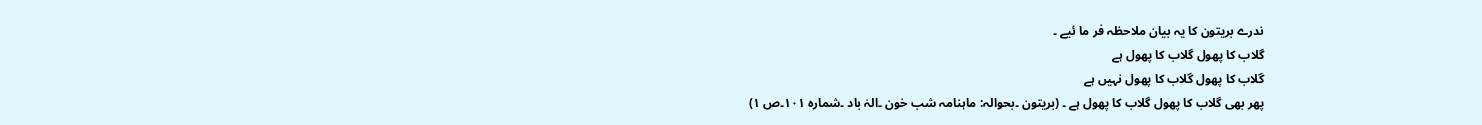ندرے بریتون کا یہ بیان ملاحظہ فر ما ئیے ۔
گلاب کا پھول گلاب کا پھول ہے
گلاب کا پھول گلاب کا پھول نہیں ہے
پھر بھی گلاب کا پھول گلاب کا پھول ہے ۔ (بریتون ۔بحوالہ: ماہنامہ شب خون ۔الہٰ باد ۔شمارہ ۱۰۱۔ص ۱)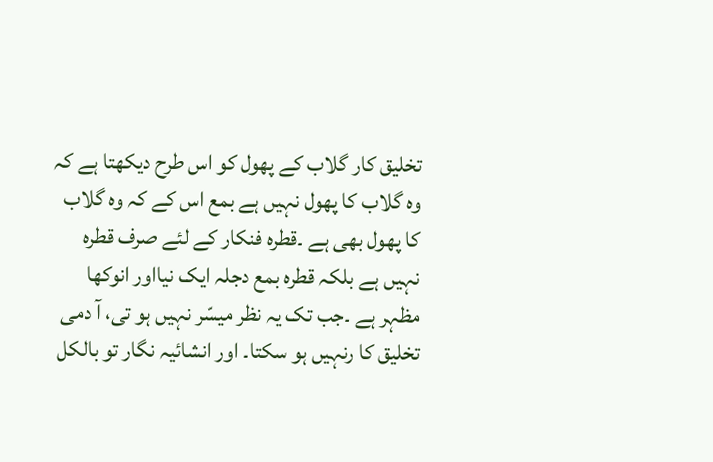تخلیق کار گلاب کے پھول کو اس طرح دیکھتا ہے کہ وہ گلاب کا پھول نہیں ہے بمع اس کے کہ وہ گلاب کا پھول بھی ہے ۔قطرہ فنکار کے لئے صرف قطرہ نہیں ہے بلکہ قطرہ بمع دجلہ ایک نیااور انوکھا مظہر ہے ۔جب تک یہ نظر میسّر نہیں ہو تی، آ دمی تخلیق کا رنہیں ہو سکتا۔ اور انشائیہ نگار تو بالکل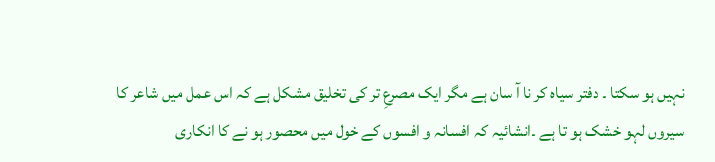نہیں ہو سکتا ۔ دفتر سیاہ کر نا آ سان ہے مگر ایک مصرعِ تر کی تخلیق مشکل ہے کہ اس عمل میں شاعر کا سیروں لہو خشک ہو تا ہے ۔انشائیہ کہ افسانہ و افسوں کے خول میں محصور ہو نے کا انکاری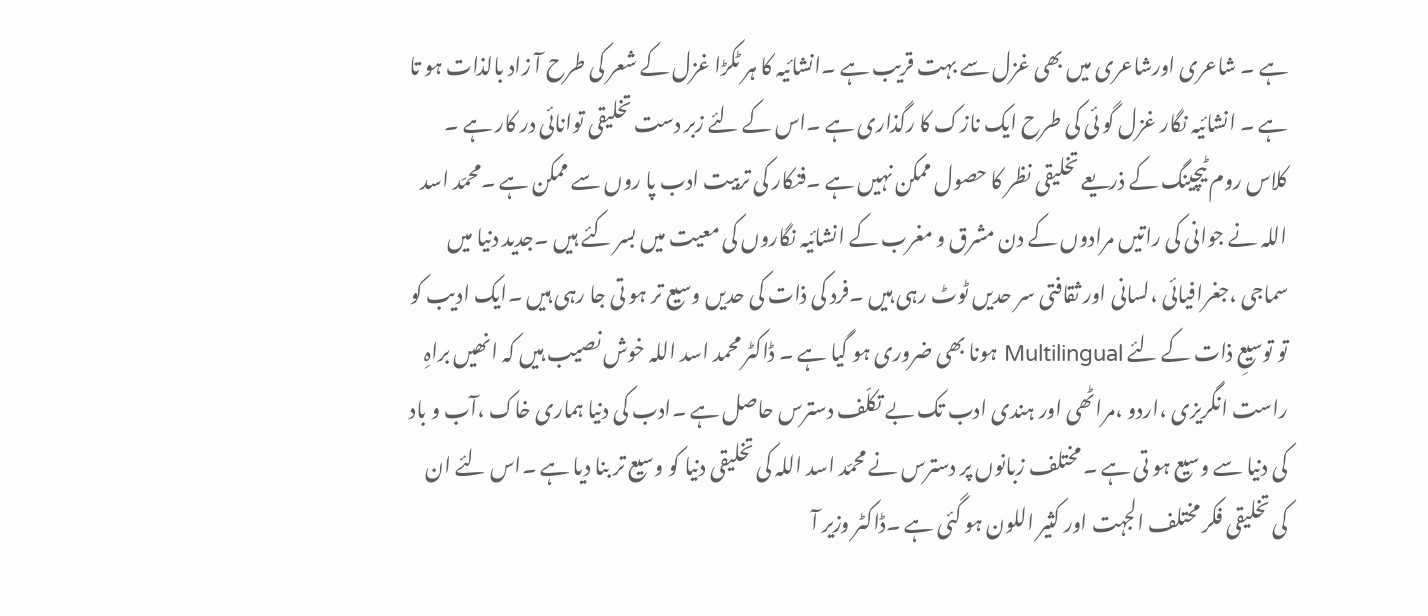ہے ۔ شاعری اورشاعری میں بھی غزل سے بہت قریب ہے ۔انشائیہ کا ہر ٹکڑا غزل کے شعر کی طرح آ زاد بالذات ہو تا ہے ۔ انشائیہ نگار غزل گو ئی کی طرح ایک نازک کا رگذاری ہے ۔اس کے لئے زبر دست تخلیقی توانائی در کار ہے ۔
کلاس روم ٹیچینگ کے ذریعے تخلیقی نظر کا حصول ممکن نہیں ہے ۔فنکار کی تربیت ادب پا روں سے ممکن ہے ۔محمّد اسد اللہ نے جوانی کی راتیں مرادوں کے دن مشرق و مغرب کے انشائیہ نگاروں کی معیت میں بسر کئے ہیں ۔جدید دنیا میں سماجی ،جغرافیائی ،لسانی اور ثقافتی سر حدیں ٹوٹ رہی ہیں ۔فرد کی ذات کی حدیں وسیع تر ہو تی جا رہی ہیں ۔ایک ادیب کو تو توسیعِ ذات کے لئے Multilingual ہونا بھی ضروری ہو گیا ہے ۔ ڈاکٹر محمد اسد اللہ خوش نصیب ہیں کہ انھیں براہِ راست انگریزی ،اردو ،مراٹھی اور ہندی ادب تک بے تکلّف دسترس حاصل ہے ۔ادب کی دنیا ہماری خاک ،آب و باد کی دنیا سے وسیع ہو تی ہے ۔ مختلف زبانوں پر دسترس نے محمّد اسد اللہ کی تخلیقی دنیا کو وسیع تر بنا دیا ہے ۔اس لئے ان کی تخلیقی فکر مختلف الجہت اور کثیر اللون ہو گئی ہے ۔ڈاکٹر وزیر آ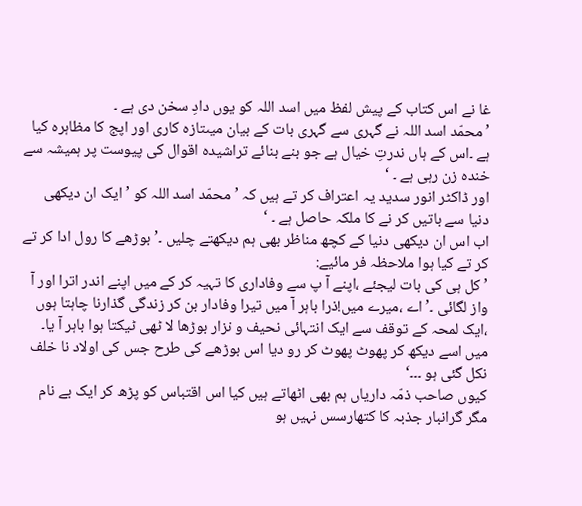غا نے اس کتاب کے پیش لفظ میں اسد اللہ کو یوں دادِ سخن دی ہے ۔
’ محمّد اسد اللہ نے گہری سے گہری بات کے بیان میںتازہ کاری اور اپج کا مظاہرہ کیا ہے ۔اس کے ہاں ندرتِ خیال ہے جو بنے بنائے تراشیدہ اقوال کی پیوست پر ہمیشہ سے خندہ زن رہی ہے ۔ ‘
اور ڈاکٹر انور سدید یہ اعتراف کر تے ہیں کہ ’محمّد اسد اللہ کو ’ ایک ان دیکھی دنیا سے باتیں کر نے کا ملکہ حاصل ہے ۔ ‘
اب اس ان دیکھی دنیا کے کچھ مناظر بھی ہم دیکھتے چلیں ۔’بوڑھے کا رول ادا کر تے کر تے کیا ہوا ملاحظہ فر مائیے:
’ کل ہی کی بات لیجئے ،اپنے آ پ سے وفاداری کا تہیہ کر کے میں اپنے اندر اترا اور آ واز لگائی ۔’ اے ،میرے میں!ذرا باہر آ میں تیرا وفادار بن کر زندگی گذارنا چاہتا ہوں ،ایک لمحہ کے توقف سے ایک انتہائی نحیف و نزار بوڑھا لا ٹھی ٹیکتا ہوا باہر آ یا۔ میں اسے دیکھ کر پھوٹ پھوٹ کر رو دیا اس بوڑھے کی طرح جس کی اولاد نا خلف نکل گئی ہو ۔۔۔‘
کیوں صاحب ذمّہ داریاں ہم بھی اٹھاتے ہیں کیا اس اقتباس کو پڑھ کر ایک بے نام مگر گرانبار جذبہ کا کتھارسس نہیں ہو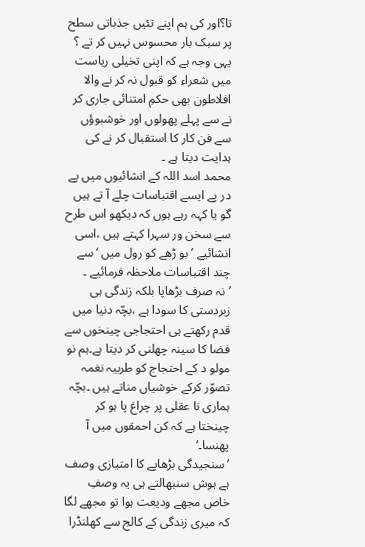تا؟اور کی ہم اپنے تئیں جذباتی سطح پر سبک بار محسوس نہیں کر تے ؟ یہی وجہ ہے کہ اپنی تخیلی ریاست میں شعراء کو قبول نہ کر نے والا افلاطون بھی حکمِ امتنائی جاری کر نے سے پہلے پھولوں اور خوشبوؤں سے فن کار کا استقبال کر نے کی ہدایت دیتا ہے ۔
محمد اسد اللہ کے انشائیوں میں پے در پے ایسے اقتباسات چلے آ تے ہیں گو یا کہہ رہے ہوں کہ دیکھو اس طرح سے سخن ور سہرا کہتے ہیں ،اسی انشائیے ’ بو ڑھے کو رول میں ‘ سے چند اقتباسات ملاحظہ فرمائیے ۔
’نہ صرف بڑھاپا بلکہ زندگی ہی زبردستی کا سودا ہے ،بچّہ دنیا میں قدم رکھتے ہی احتجاجی چینخوں سے فضا کا سینہ چھلنی کر دیتا ہے۔ہم نو مولو د کے احتجاج کو طربیہ نغمہ تصوّر کرکے خوشیاں مناتے ہیں ۔بچّہ ہماری نا عقلی پر چراغ پا ہو کر چینختا ہے کہ کن احمقوں میں آ پھنسا۔‘
’ سنجیدگی بڑھاپے کا امتیازی وصف ہے ہوش سنبھالتے ہی یہ وصفِ خاص مجھے ودیعت ہوا تو مجھے لگا کہ میری زندگی کے کالج سے کھلنڈرا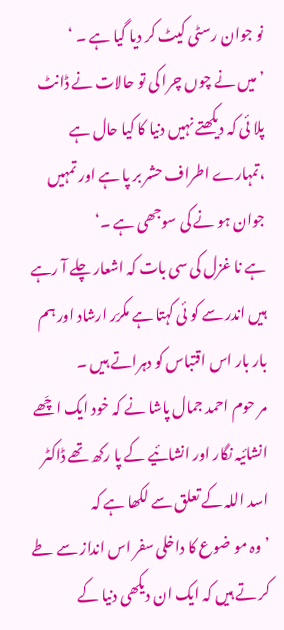نو جوان رسٹی کیٹ کر دیا گیا ہے ۔ ‘
’ میں نے چوں چرا کی تو حالات نے ڈانٹ پلا ئی کہ دیکھتے نہیں دنیا کا کیا حال ہے ،تمہارے اطراف حشر بر پا ہے اور تمہیں جوان ہو نے کی سوجھی ہے ۔‘
ہے نا غزل کی سی بات کہ اشعار چلے آ رہے ہیں اندر سے کو ئی کہتا ہے مکرّر ارشاد اور ہم بار بار اس اقتباس کو دہراتے ہیں ۔
مر حوم احمد جمال پاشا نے کہ خود ایک اچّھے انشائیہ نگار اور انشائیے کے پا رکھ تھے ڈاکٹر اسد اللہ کے تعلق سے لکھا ہے کہ
’وہ مو ضوع کا داخلی سفر اس انداز سے طے کر تے ہیں کہ ایک ان دیکھی دنیا کے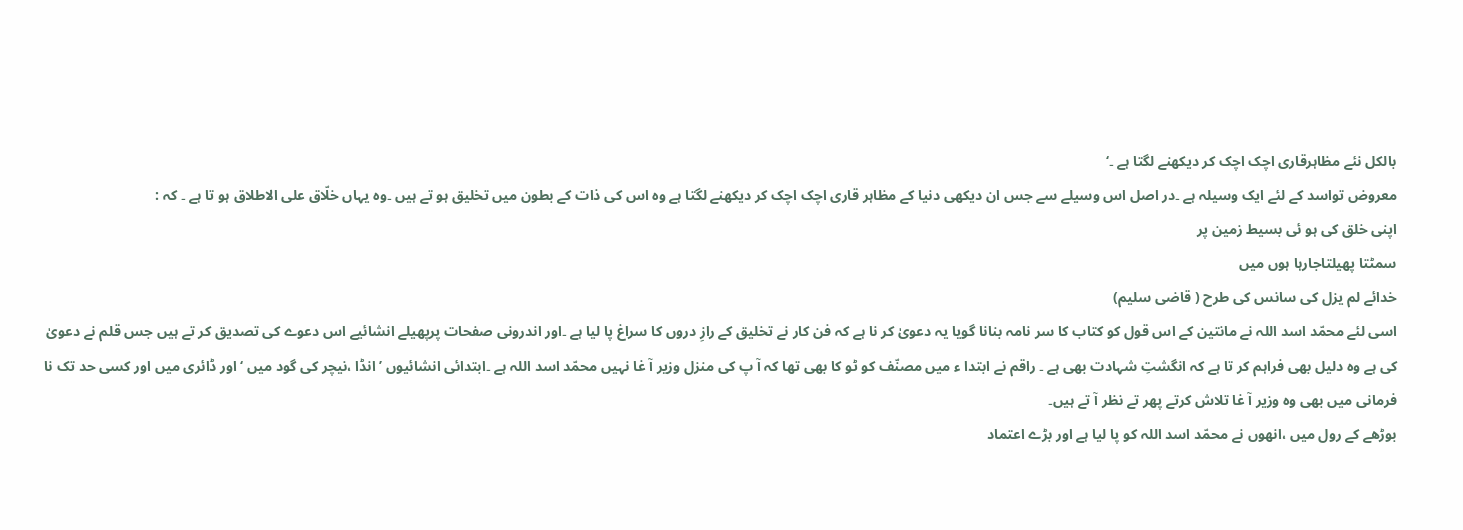بالکل نئے مظاہرقاری اچک اچک کر دیکھنے لگتا ہے ۔‘
معروض تواسد کے لئے ایک وسیلہ ہے ۔در اصل اس وسیلے سے جس ان دیکھی دنیا کے مظاہر قاری اچک اچک کر دیکھنے لگتا ہے وہ اس کی ذات کے بطون میں تخلیق ہو تے ہیں ۔وہ یہاں خلّاق علی الاطلاق ہو تا ہے ۔ کہ :
اپنی خلق کی ہو ئی بسیط زمین پر
سمٹتا پھیلتاجارہا ہوں میں
خدائے لم یزل کی سانس کی طرح ( قاضی سلیم)
اسی لئے محمّد اسد اللہ نے مانتین کے اس قول کو کتاب کا سر نامہ بنانا گویا یہ دعویٰ کر نا ہے کہ فن کار نے تخلیق کے رازِ دروں کا سراغ پا لیا ہے ۔اور اندرونی صفحات پرپھیلے انشائیے اس دعوے کی تصدیق کر تے ہیں جس قلم نے دعویٰ کی ہے وہ دلیل بھی فراہم کر تا ہے کہ انگشتِ شہادت بھی ہے ۔ راقم نے ابتدا ء میں مصنّف کو ٹو کا بھی تھا کہ آ پ کی منزل وزیر آ غا نہیں محمّد اسد اللہ ہے ۔ابتدائی انشائیوں ’ انڈا ،نیچر کی گود میں ‘ اور ڈائری میں اور کسی حد تک نا فرمانی میں بھی وہ وزیر آ غا تلاش کرتے پھر تے نظر آ تے ہیں۔
بوڑھے کے رول میں ،انھوں نے محمّد اسد اللہ کو پا لیا ہے اور بڑے اعتماد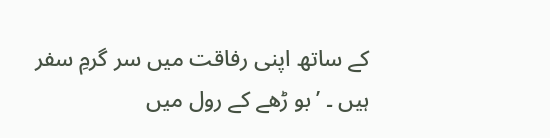کے ساتھ اپنی رفاقت میں سر گرمِ سفر ہیں ۔ ’بو ڑھے کے رول میں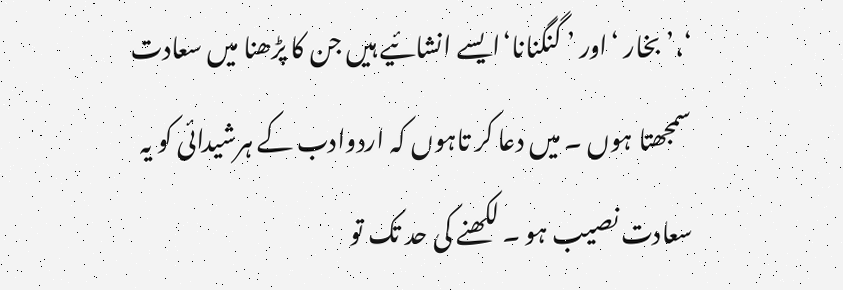‘،’بخار ‘اور ’ گنگنانا‘ایسے انشائیے ہیں جن کا پڑھنا میں سعادت سمجھتا ہوں ۔ میں دعا کر تاہوں کہ اردوادب کے ہرشیدائی کو یہ سعادت نصیب ہو ۔ لکھنے کی حد تک تو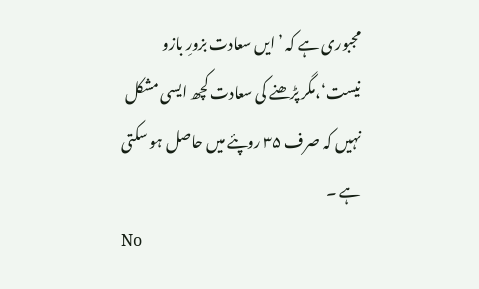مجبوری ہے کہ ’ایں سعادت بزورِ بازو نیست‘،مگر پڑھنے کی سعادت کچھ ایسی مشکل نہیں کہ صرف ۳۵ روپئے میں حاصل ہو سکتی ہے ۔
No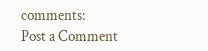comments:
Post a Comment